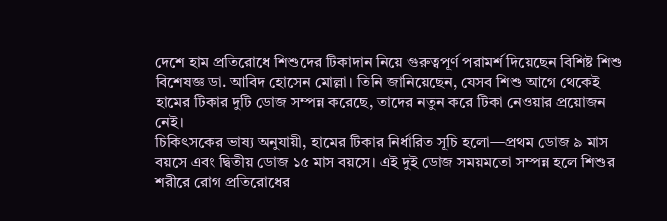দেশে হাম প্রতিরোধে শিশুদের টিকাদান নিয়ে গুরুত্বপূর্ণ পরামর্শ দিয়েছেন বিশিষ্ট শিশু বিশেষজ্ঞ ডা. আবিদ হোসেন মোল্লা। তিনি জানিয়েছেন, যেসব শিশু আগে থেকেই হামের টিকার দুটি ডোজ সম্পন্ন করেছে, তাদের নতুন করে টিকা নেওয়ার প্রয়োজন নেই।
চিকিৎসকের ভাষ্য অনুযায়ী, হামের টিকার নির্ধারিত সূচি হলো—প্রথম ডোজ ৯ মাস বয়সে এবং দ্বিতীয় ডোজ ১৫ মাস বয়সে। এই দুই ডোজ সময়মতো সম্পন্ন হলে শিশুর শরীরে রোগ প্রতিরোধের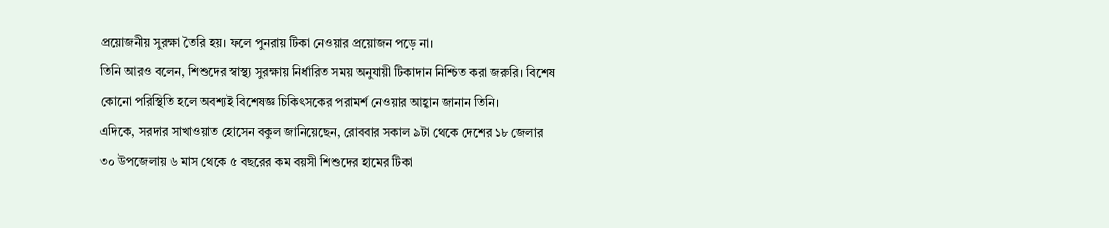প্রয়োজনীয় সুরক্ষা তৈরি হয়। ফলে পুনরায় টিকা নেওয়ার প্রয়োজন পড়ে না।
তিনি আরও বলেন, শিশুদের স্বাস্থ্য সুরক্ষায় নির্ধারিত সময় অনুযায়ী টিকাদান নিশ্চিত করা জরুরি। বিশেষ কোনো পরিস্থিতি হলে অবশ্যই বিশেষজ্ঞ চিকিৎসকের পরামর্শ নেওয়ার আহ্বান জানান তিনি।
এদিকে, সরদার সাখাওয়াত হোসেন বকুল জানিয়েছেন, রোববার সকাল ৯টা থেকে দেশের ১৮ জেলার ৩০ উপজেলায় ৬ মাস থেকে ৫ বছরের কম বয়সী শিশুদের হামের টিকা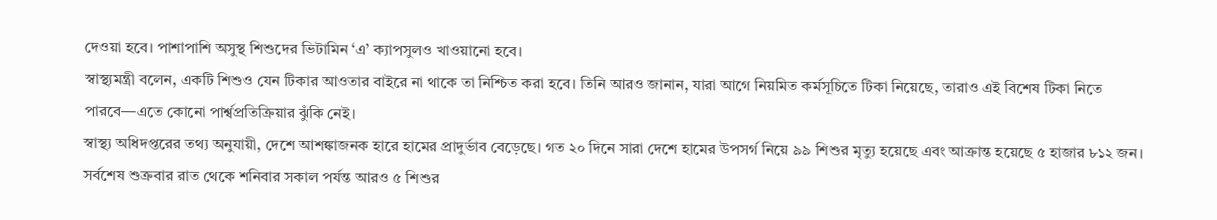দেওয়া হবে। পাশাপাশি অসুস্থ শিশুদের ভিটামিন ‘এ’ ক্যাপসুলও খাওয়ানো হবে।
স্বাস্থ্যমন্ত্রী বলেন, একটি শিশুও যেন টিকার আওতার বাইরে না থাকে তা নিশ্চিত করা হবে। তিনি আরও জানান, যারা আগে নিয়মিত কর্মসূচিতে টিকা নিয়েছে, তারাও এই বিশেষ টিকা নিতে পারবে—এতে কোনো পার্শ্বপ্রতিক্রিয়ার ঝুঁকি নেই।
স্বাস্থ্য অধিদপ্তরের তথ্য অনুযায়ী, দেশে আশঙ্কাজনক হারে হামের প্রাদুর্ভাব বেড়েছে। গত ২০ দিনে সারা দেশে হামের উপসর্গ নিয়ে ৯৯ শিশুর মৃত্যু হয়েছে এবং আক্রান্ত হয়েছে ৫ হাজার ৮১২ জন। সর্বশেষ শুক্রবার রাত থেকে শনিবার সকাল পর্যন্ত আরও ৫ শিশুর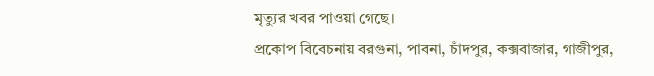মৃত্যুর খবর পাওয়া গেছে।
প্রকোপ বিবেচনায় বরগুনা, পাবনা, চাঁদপুর, কক্সবাজার, গাজীপুর,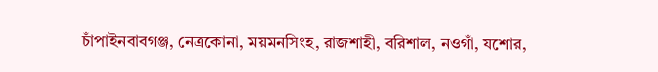চাঁপাইনবাবগঞ্জ, নেত্রকোনা, ময়মনসিংহ, রাজশাহী, বরিশাল, নওগাঁ, যশোর,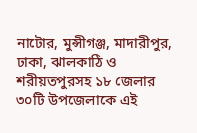নাটোর, মুন্সীগঞ্জ, মাদারীপুর, ঢাকা, ঝালকাঠি ও শরীয়তপুরসহ ১৮ জেলার ৩০টি উপজেলাকে এই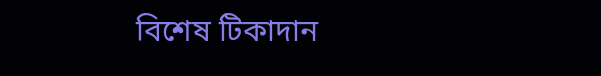বিশেষ টিকাদান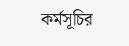কর্মসূচির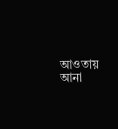আওতায় আনা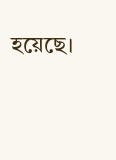হয়েছে।